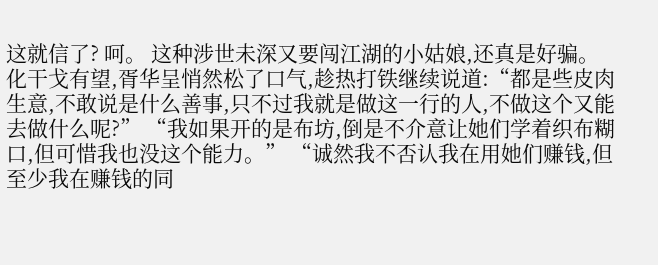这就信了? 呵。 这种涉世未深又要闯江湖的小姑娘,还真是好骗。 化干戈有望,胥华呈悄然松了口气,趁热打铁继续说道:“都是些皮肉生意,不敢说是什么善事,只不过我就是做这一行的人,不做这个又能去做什么呢?” “我如果开的是布坊,倒是不介意让她们学着织布糊口,但可惜我也没这个能力。” “诚然我不否认我在用她们赚钱,但至少我在赚钱的同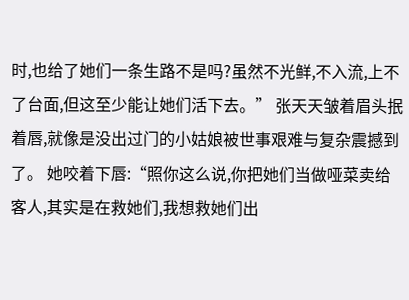时,也给了她们一条生路不是吗?虽然不光鲜,不入流,上不了台面,但这至少能让她们活下去。” 张天天皱着眉头抿着唇,就像是没出过门的小姑娘被世事艰难与复杂震撼到了。 她咬着下唇:“照你这么说,你把她们当做哑菜卖给客人,其实是在救她们,我想救她们出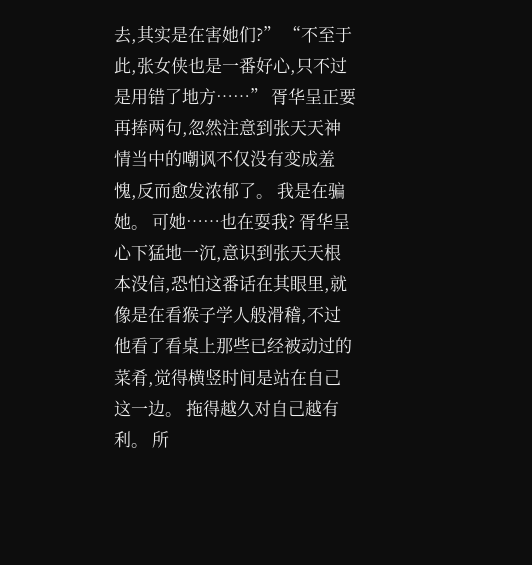去,其实是在害她们?” “不至于此,张女侠也是一番好心,只不过是用错了地方……” 胥华呈正要再捧两句,忽然注意到张天天神情当中的嘲讽不仅没有变成羞愧,反而愈发浓郁了。 我是在骗她。 可她……也在耍我? 胥华呈心下猛地一沉,意识到张天天根本没信,恐怕这番话在其眼里,就像是在看猴子学人般滑稽,不过他看了看桌上那些已经被动过的菜肴,觉得横竖时间是站在自己这一边。 拖得越久对自己越有利。 所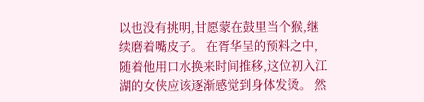以也没有挑明,甘愿蒙在鼓里当个猴,继续磨着嘴皮子。 在胥华呈的预料之中,随着他用口水换来时间推移,这位初入江湖的女侠应该逐渐感觉到身体发烫。 然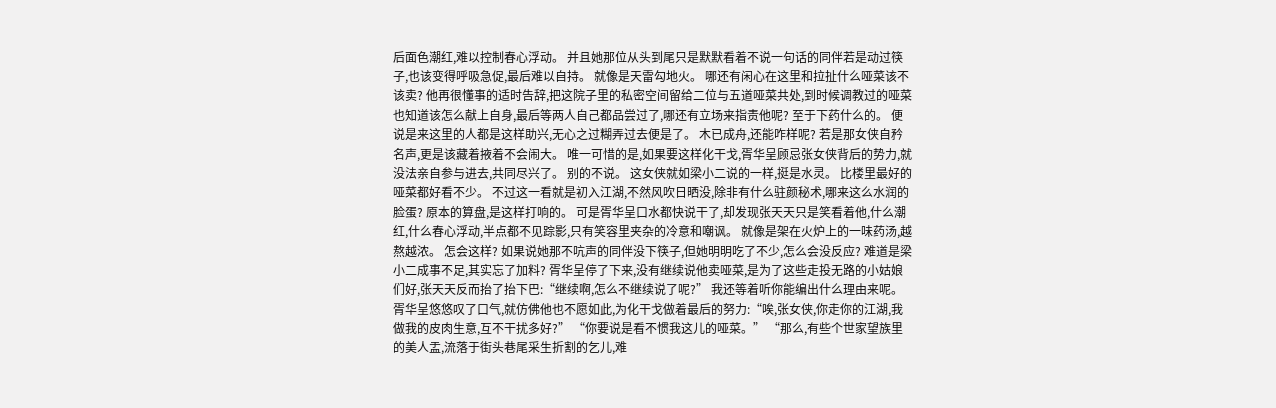后面色潮红,难以控制春心浮动。 并且她那位从头到尾只是默默看着不说一句话的同伴若是动过筷子,也该变得呼吸急促,最后难以自持。 就像是天雷勾地火。 哪还有闲心在这里和拉扯什么哑菜该不该卖? 他再很懂事的适时告辞,把这院子里的私密空间留给二位与五道哑菜共处,到时候调教过的哑菜也知道该怎么献上自身,最后等两人自己都品尝过了,哪还有立场来指责他呢? 至于下药什么的。 便说是来这里的人都是这样助兴,无心之过糊弄过去便是了。 木已成舟,还能咋样呢? 若是那女侠自矜名声,更是该藏着掖着不会闹大。 唯一可惜的是,如果要这样化干戈,胥华呈顾忌张女侠背后的势力,就没法亲自参与进去,共同尽兴了。 别的不说。 这女侠就如梁小二说的一样,挺是水灵。 比楼里最好的哑菜都好看不少。 不过这一看就是初入江湖,不然风吹日晒没,除非有什么驻颜秘术,哪来这么水润的脸蛋? 原本的算盘,是这样打响的。 可是胥华呈口水都快说干了,却发现张天天只是笑看着他,什么潮红,什么春心浮动,半点都不见踪影,只有笑容里夹杂的冷意和嘲讽。 就像是架在火炉上的一味药汤,越熬越浓。 怎会这样? 如果说她那不吭声的同伴没下筷子,但她明明吃了不少,怎么会没反应? 难道是梁小二成事不足,其实忘了加料? 胥华呈停了下来,没有继续说他卖哑菜,是为了这些走投无路的小姑娘们好,张天天反而抬了抬下巴:“继续啊,怎么不继续说了呢?” 我还等着听你能编出什么理由来呢。 胥华呈悠悠叹了口气,就仿佛他也不愿如此,为化干戈做着最后的努力:“唉,张女侠,你走你的江湖,我做我的皮肉生意,互不干扰多好?” “你要说是看不惯我这儿的哑菜。” “那么,有些个世家望族里的美人盂,流落于街头巷尾采生折割的乞儿,难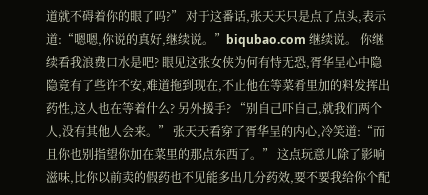道就不碍着你的眼了吗?” 对于这番话,张天天只是点了点头,表示道:“嗯嗯,你说的真好,继续说。”biqubao.com 继续说。 你继续看我浪费口水是吧? 眼见这张女侠为何有恃无恐,胥华呈心中隐隐竟有了些许不安,难道拖到现在,不止他在等菜肴里加的料发挥出药性,这人也在等着什么? 另外援手? “别自己吓自己,就我们两个人,没有其他人会来。” 张天天看穿了胥华呈的内心,冷笑道:“而且你也别指望你加在菜里的那点东西了。” 这点玩意儿除了影响滋味,比你以前卖的假药也不见能多出几分药效,要不要我给你个配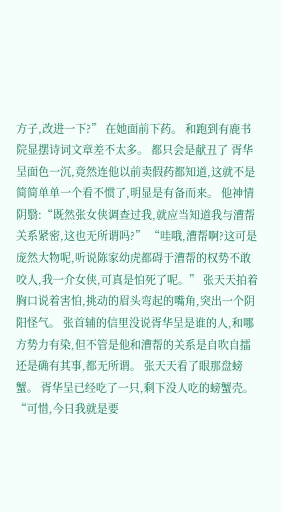方子,改进一下?” 在她面前下药。 和跑到有鹿书院显摆诗词文章差不太多。 都只会是献丑了 胥华呈面色一沉,竟然连他以前卖假药都知道,这就不是简简单单一个看不惯了,明显是有备而来。 他神情阴翳:“既然张女侠调查过我,就应当知道我与漕帮关系紧密,这也无所谓吗?” “哇哦,漕帮啊?这可是庞然大物呢,听说陈家幼虎都碍于漕帮的权势不敢咬人,我一介女侠,可真是怕死了呢。” 张天天拍着胸口说着害怕,挑动的眉头弯起的嘴角,突出一个阴阳怪气。 张首辅的信里没说胥华呈是谁的人,和哪方势力有染,但不管是他和漕帮的关系是自吹自擂还是确有其事,都无所谓。 张天天看了眼那盘螃蟹。 胥华呈已经吃了一只,剩下没人吃的螃蟹壳。 “可惜,今日我就是要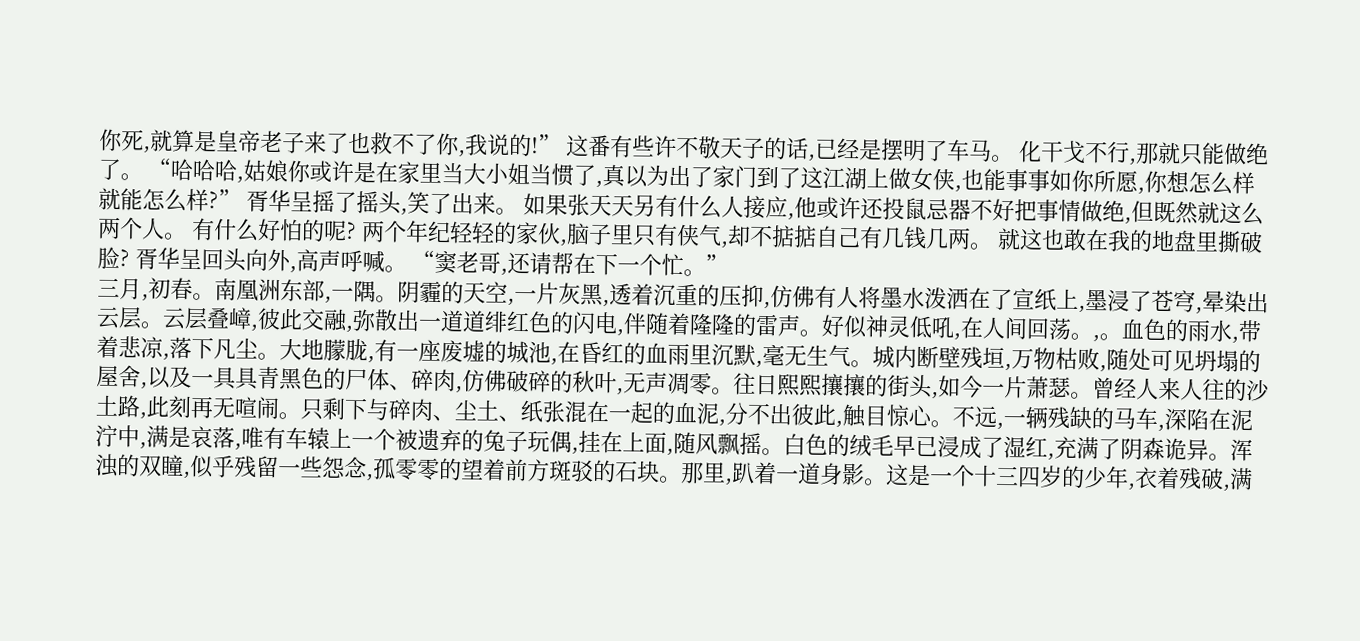你死,就算是皇帝老子来了也救不了你,我说的!” 这番有些许不敬天子的话,已经是摆明了车马。 化干戈不行,那就只能做绝了。 “哈哈哈,姑娘你或许是在家里当大小姐当惯了,真以为出了家门到了这江湖上做女侠,也能事事如你所愿,你想怎么样就能怎么样?” 胥华呈摇了摇头,笑了出来。 如果张天天另有什么人接应,他或许还投鼠忌器不好把事情做绝,但既然就这么两个人。 有什么好怕的呢? 两个年纪轻轻的家伙,脑子里只有侠气,却不掂掂自己有几钱几两。 就这也敢在我的地盘里撕破脸? 胥华呈回头向外,高声呼喊。 “窦老哥,还请帮在下一个忙。”
三月,初春。南凰洲东部,一隅。阴霾的天空,一片灰黑,透着沉重的压抑,仿佛有人将墨水泼洒在了宣纸上,墨浸了苍穹,晕染出云层。云层叠嶂,彼此交融,弥散出一道道绯红色的闪电,伴随着隆隆的雷声。好似神灵低吼,在人间回荡。,。血色的雨水,带着悲凉,落下凡尘。大地朦胧,有一座废墟的城池,在昏红的血雨里沉默,毫无生气。城内断壁残垣,万物枯败,随处可见坍塌的屋舍,以及一具具青黑色的尸体、碎肉,仿佛破碎的秋叶,无声凋零。往日熙熙攘攘的街头,如今一片萧瑟。曾经人来人往的沙土路,此刻再无喧闹。只剩下与碎肉、尘土、纸张混在一起的血泥,分不出彼此,触目惊心。不远,一辆残缺的马车,深陷在泥泞中,满是哀落,唯有车辕上一个被遗弃的兔子玩偶,挂在上面,随风飘摇。白色的绒毛早已浸成了湿红,充满了阴森诡异。浑浊的双瞳,似乎残留一些怨念,孤零零的望着前方斑驳的石块。那里,趴着一道身影。这是一个十三四岁的少年,衣着残破,满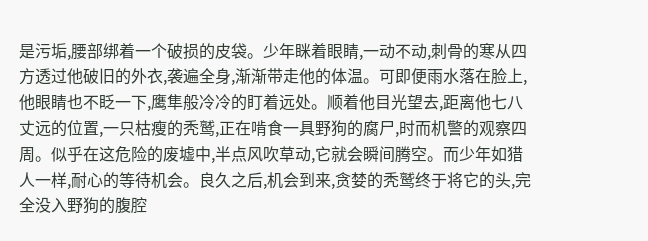是污垢,腰部绑着一个破损的皮袋。少年眯着眼睛,一动不动,刺骨的寒从四方透过他破旧的外衣,袭遍全身,渐渐带走他的体温。可即便雨水落在脸上,他眼睛也不眨一下,鹰隼般冷冷的盯着远处。顺着他目光望去,距离他七八丈远的位置,一只枯瘦的秃鹫,正在啃食一具野狗的腐尸,时而机警的观察四周。似乎在这危险的废墟中,半点风吹草动,它就会瞬间腾空。而少年如猎人一样,耐心的等待机会。良久之后,机会到来,贪婪的秃鹫终于将它的头,完全没入野狗的腹腔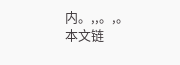内。,,。,。
本文链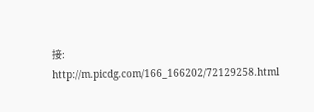接:
http://m.picdg.com/166_166202/72129258.html